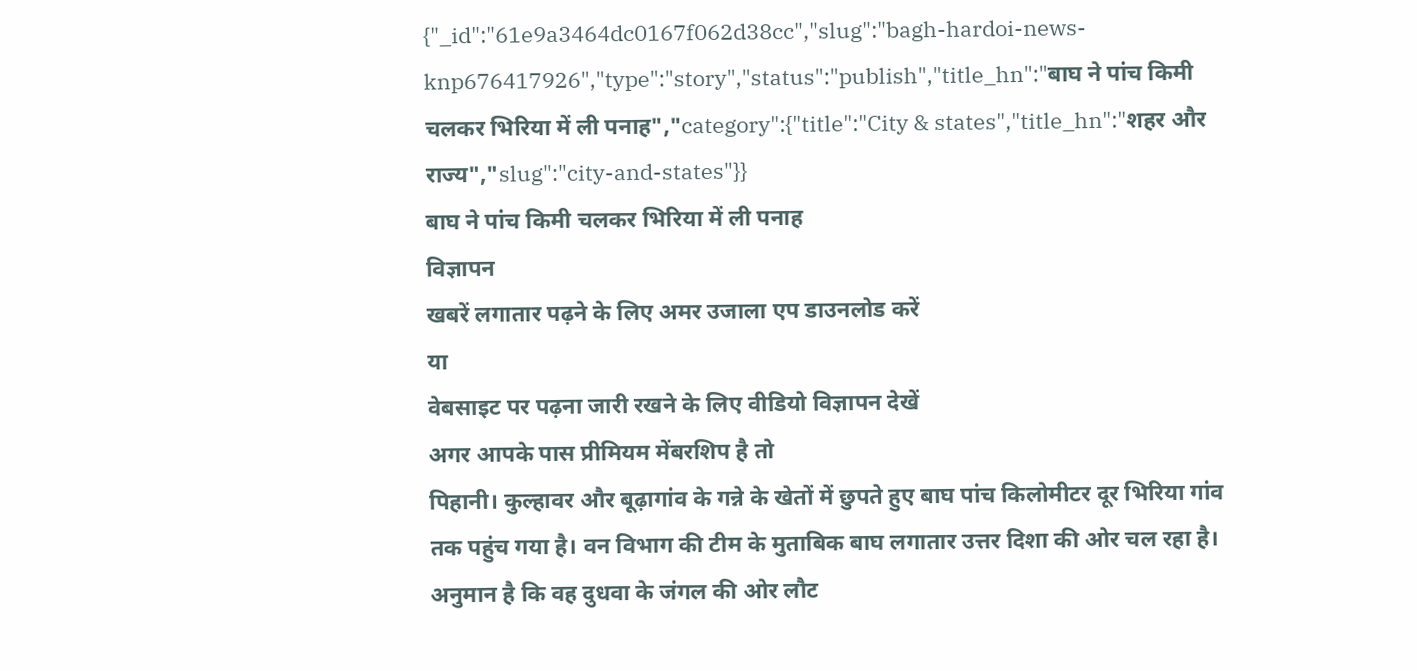{"_id":"61e9a3464dc0167f062d38cc","slug":"bagh-hardoi-news-knp676417926","type":"story","status":"publish","title_hn":"बाघ ने पांच किमी चलकर भिरिया में ली पनाह","category":{"title":"City & states","title_hn":"शहर और राज्य","slug":"city-and-states"}}
बाघ ने पांच किमी चलकर भिरिया में ली पनाह
विज्ञापन
खबरें लगातार पढ़ने के लिए अमर उजाला एप डाउनलोड करें
या
वेबसाइट पर पढ़ना जारी रखने के लिए वीडियो विज्ञापन देखें
अगर आपके पास प्रीमियम मेंबरशिप है तो
पिहानी। कुल्हावर और बूढ़ागांव के गन्ने के खेतों में छुपते हुए बाघ पांच किलोमीटर दूर भिरिया गांव तक पहुंच गया है। वन विभाग की टीम के मुताबिक बाघ लगातार उत्तर दिशा की ओर चल रहा है। अनुमान है कि वह दुधवा के जंगल की ओर लौट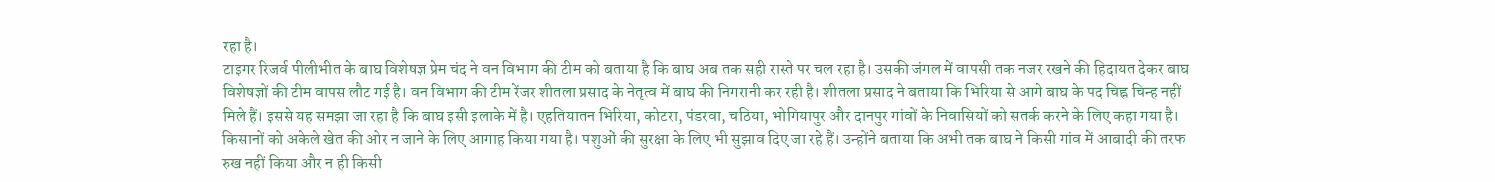रहा है।
टाइगर रिजर्व पीलीभीत के बाघ विशेषज्ञ प्रेम चंद ने वन विभाग की टीम को बताया है कि बाघ अब तक सही रास्ते पर चल रहा है। उसकी जंगल में वापसी तक नजर रखने की हिदायत देकर बाघ विशेषज्ञों की टीम वापस लौट गई है। वन विभाग की टीम रेंजर शीतला प्रसाद के नेतृत्व में बाघ की निगरानी कर रही है। शीतला प्रसाद ने बताया कि भिरिया से आगे बाघ के पद चिह्न चिन्ह नहीं मिले हैं। इससे यह समझा जा रहा है कि बाघ इसी इलाके में है। एहतियातन भिरिया, कोटरा, पंडरवा, चठिया, भोगियापुर और दानपुर गांवों के निवासियों को सतर्क करने के लिए कहा गया है।
किसानों को अकेले खेत की ओर न जाने के लिए आगाह किया गया है। पशुओं की सुरक्षा के लिए भी सुझाव दिए जा रहे हैं। उन्होंने बताया कि अभी तक बाघ ने किसी गांव में आबादी की तरफ रुख नहीं किया और न ही किसी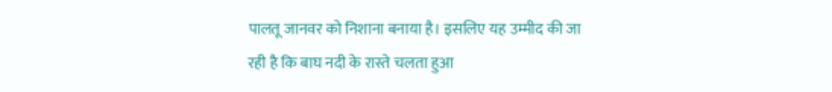पालतू जानवर को निशाना बनाया है। इसलिए यह उम्मीद की जा रही है कि बाघ नदी के रास्ते चलता हुआ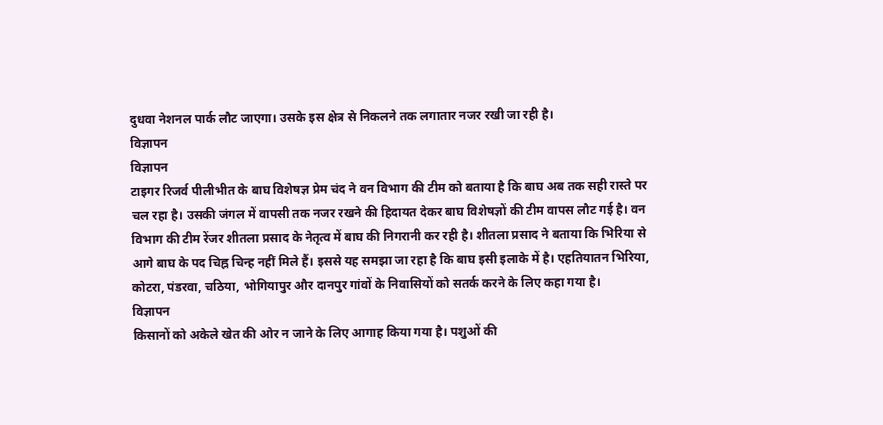दुधवा नेशनल पार्क लौट जाएगा। उसके इस क्षेत्र से निकलने तक लगातार नजर रखी जा रही है।
विज्ञापन
विज्ञापन
टाइगर रिजर्व पीलीभीत के बाघ विशेषज्ञ प्रेम चंद ने वन विभाग की टीम को बताया है कि बाघ अब तक सही रास्ते पर चल रहा है। उसकी जंगल में वापसी तक नजर रखने की हिदायत देकर बाघ विशेषज्ञों की टीम वापस लौट गई है। वन विभाग की टीम रेंजर शीतला प्रसाद के नेतृत्व में बाघ की निगरानी कर रही है। शीतला प्रसाद ने बताया कि भिरिया से आगे बाघ के पद चिह्न चिन्ह नहीं मिले हैं। इससे यह समझा जा रहा है कि बाघ इसी इलाके में है। एहतियातन भिरिया, कोटरा, पंडरवा, चठिया, भोगियापुर और दानपुर गांवों के निवासियों को सतर्क करने के लिए कहा गया है।
विज्ञापन
किसानों को अकेले खेत की ओर न जाने के लिए आगाह किया गया है। पशुओं की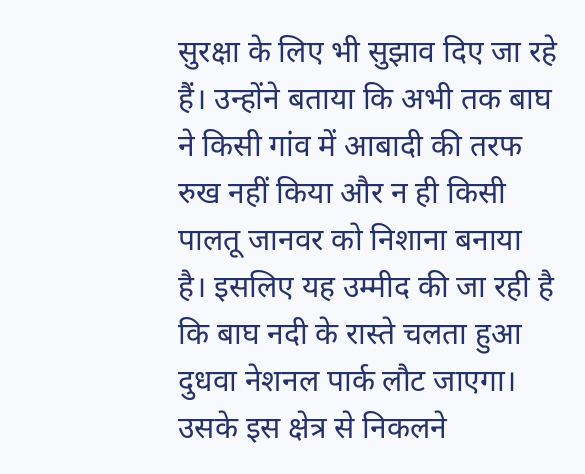सुरक्षा के लिए भी सुझाव दिए जा रहे हैं। उन्होंने बताया कि अभी तक बाघ ने किसी गांव में आबादी की तरफ रुख नहीं किया और न ही किसी पालतू जानवर को निशाना बनाया है। इसलिए यह उम्मीद की जा रही है कि बाघ नदी के रास्ते चलता हुआ दुधवा नेशनल पार्क लौट जाएगा। उसके इस क्षेत्र से निकलने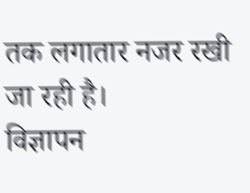तक लगातार नजर रखी जा रही है।
विज्ञापन